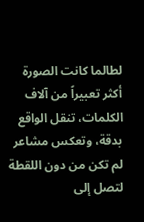لطالما كانت الصورة أكثر تعبيراً من آلاف الكلمات، تنقل الواقع بدقة، وتعكس مشاعر لم تكن من دون اللقطة لتصل إلى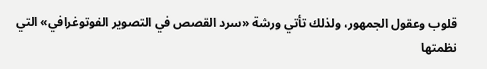قلوب وعقول الجمهور، ولذلك تأتي ورشة «سرد القصص في التصوير الفوتوغرافي» التي نظمتها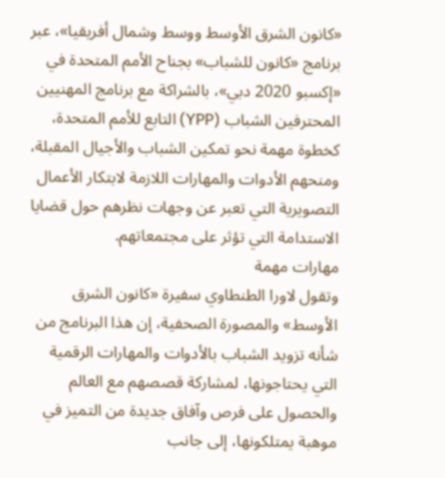«كانون الشرق الأوسط ووسط وشمال أفريقيا»، عبر برنامج «كانون للشباب» بجناح الأمم المتحدة في «إكسبو 2020 دبي»، بالشراكة مع برنامج المهنيين المحترفين الشباب (YPP) التابع للأمم المتحدة، كخطوة مهمة نحو تمكين الشباب والأجيال المقبلة، ومنحهم الأدوات والمهارات اللازمة لابتكار الأعمال التصويرية التي تعبر عن وجهات نظرهم حول قضايا الاستدامة التي تؤثر على مجتمعاتهم.
مهارات مهمة
وتقول لاورا الطنطاوي سفيرة «كانون الشرق الأوسط» والمصورة الصحفية، إن هذا البرنامج من شأنه تزويد الشباب بالأدوات والمهارات الرقمية التي يحتاجونها، لمشاركة قصصهم مع العالم والحصول على فرص وآفاق جديدة من التميز في موهبة يمتلكونها، إلى جانب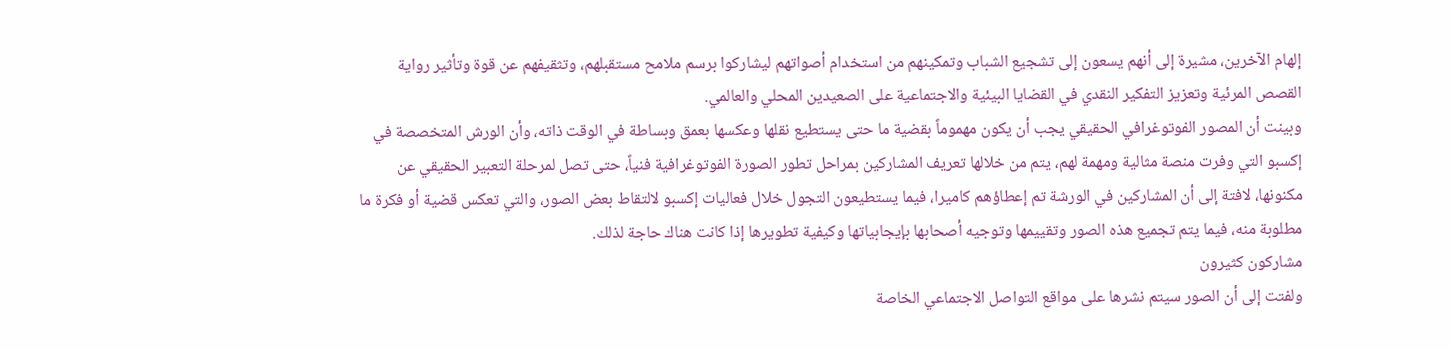إلهام الآخرين، مشيرة إلى أنهم يسعون إلى تشجيع الشباب وتمكينهم من استخدام أصواتهم ليشاركوا برسم ملامح مستقبلهم، وتثقيفهم عن قوة وتأثير رواية القصص المرئية وتعزيز التفكير النقدي في القضايا البيئية والاجتماعية على الصعيدين المحلي والعالمي.
وبينت أن المصور الفوتوغرافي الحقيقي يجب أن يكون مهموماً بقضية ما حتى يستطيع نقلها وعكسها بعمق وبساطة في الوقت ذاته، وأن الورش المتخصصة في إكسبو التي وفرت منصة مثالية ومهمة لهم، يتم من خلالها تعريف المشاركين بمراحل تطور الصورة الفوتوغرافية فنياً، حتى تصل لمرحلة التعبير الحقيقي عن مكنونها، لافتة إلى أن المشاركين في الورشة تم إعطاؤهم كاميرا، فيما يستطيعون التجول خلال فعاليات إكسبو لالتقاط بعض الصور، والتي تعكس قضية أو فكرة ما مطلوبة منه، فيما يتم تجميع هذه الصور وتقييمها وتوجيه أصحابها بإيجابياتها وكيفية تطويرها إذا كانت هناك حاجة لذلك.
مشاركون كثيرون
ولفتت إلى أن الصور سيتم نشرها على مواقع التواصل الاجتماعي الخاصة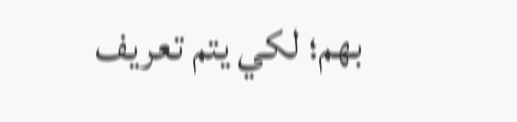بهم؛ لكي يتم تعريف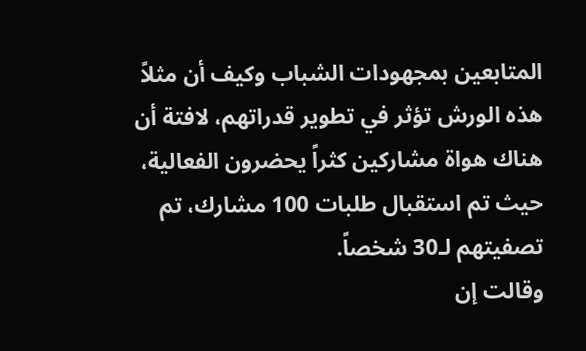المتابعين بمجهودات الشباب وكيف أن مثلاً هذه الورش تؤثر في تطوير قدراتهم، لافتة أن هناك هواة مشاركين كثراً يحضرون الفعالية، حيث تم استقبال طلبات 100 مشارك، تم تصفيتهم لـ30 شخصاً.
وقالت إن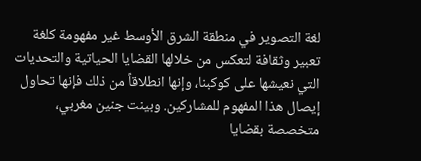لغة التصوير في منطقة الشرق الأوسط غير مفهومة كلغة تعبير وثقافة لتعكس من خلالها القضايا الحياتية والتحديات التي نعيشها على كوكبنا، وإنها انطلاقاً من ذلك فإنها تحاول إيصال هذا المفهوم للمشاركين. وبينت جنين مغربي، متخصصة بقضايا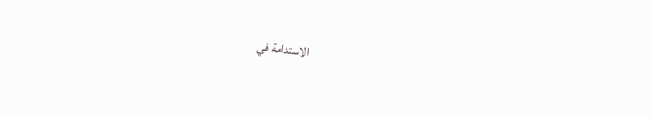الاستدامة في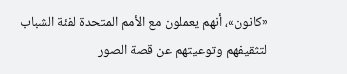«كانون»، أنهم يعملون مع الأمم المتحدة لفئة الشباب لتثقيفهم وتوعيتهم عن قصة الصور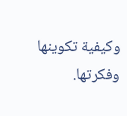وكيفية تكوينها وفكرتها.